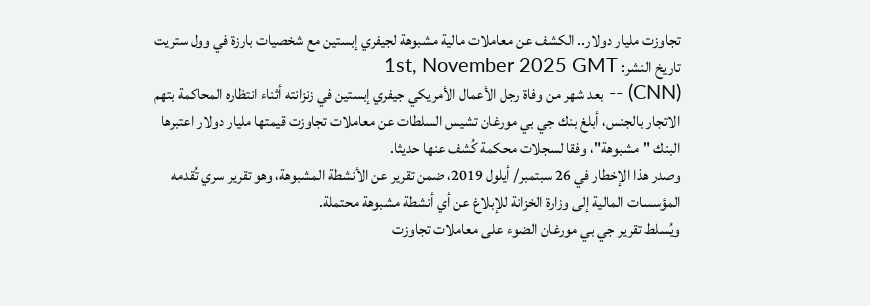تجاوزت مليار دولار.. الكشف عن معاملات مالية مشبوهة لجيفري إبستين مع شخصيات بارزة في وول ستريت
تاريخ النشر: 1st, November 2025 GMT
(CNN) -- بعد شهر من وفاة رجل الأعمال الأمريكي جيفري إبستين في زنزانته أثناء انتظاره المحاكمة بتهم الاتجار بالجنس، أبلغ بنك جي بي مورغان تشيس السلطات عن معاملات تجاوزت قيمتها مليار دولار اعتبرها البنك "مشبوهة"، وفقا لسجلات محكمة كُشف عنها حديثا.
وصدر هذا الإخطار في 26 سبتمبر/ أيلول 2019، ضمن تقرير عن الأنشطة المشبوهة، وهو تقرير سري تُقدمه المؤسسات المالية إلى وزارة الخزانة للإبلاغ عن أي أنشطة مشبوهة محتملة.
ويُسلط تقرير جي بي مورغان الضوء على معاملات تجاوزت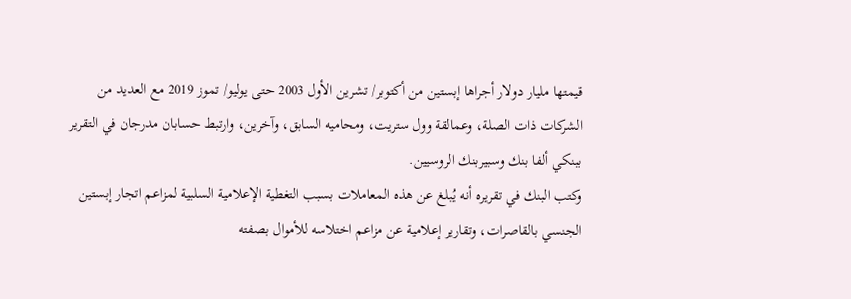قيمتها مليار دولار أجراها إبستين من أكتوبر/ تشرين الأول 2003 حتى يوليو/ تموز 2019 مع العديد من الشركات ذات الصلة، وعمالقة وول ستريت، ومحاميه السابق، وآخرين، وارتبط حسابان مدرجان في التقرير ببنكي ألفا بنك وسبيربنك الروسيين.
وكتب البنك في تقريره أنه يُبلغ عن هذه المعاملات بسبب التغطية الإعلامية السلبية لمزاعم اتجار إبستين الجنسي بالقاصرات، وتقارير إعلامية عن مزاعم اختلاسه للأموال بصفته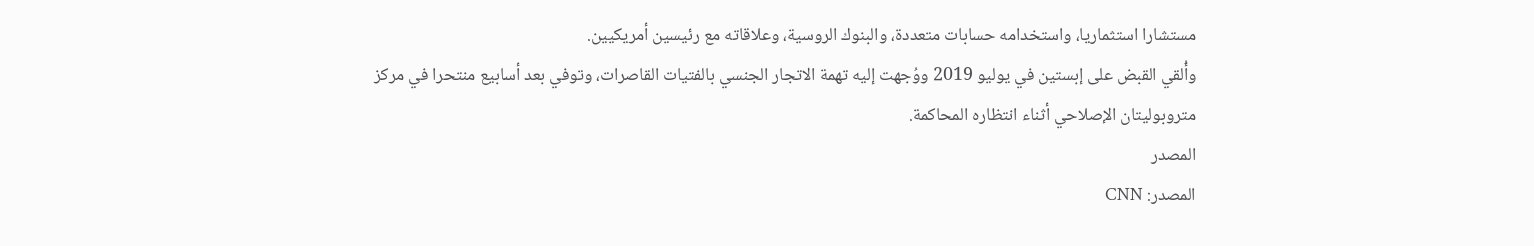مستشارا استثماريا، واستخدامه حسابات متعددة، والبنوك الروسية، وعلاقاته مع رئيسين أمريكيين.
وأُلقي القبض على إبستين في يوليو 2019 ووُجهت إليه تهمة الاتجار الجنسي بالفتيات القاصرات، وتوفي بعد أسابيع منتحرا في مركز متروبوليتان الإصلاحي أثناء انتظاره المحاكمة.
المصدر
المصدر: CNN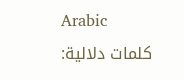Arabic
كلمات دلالية: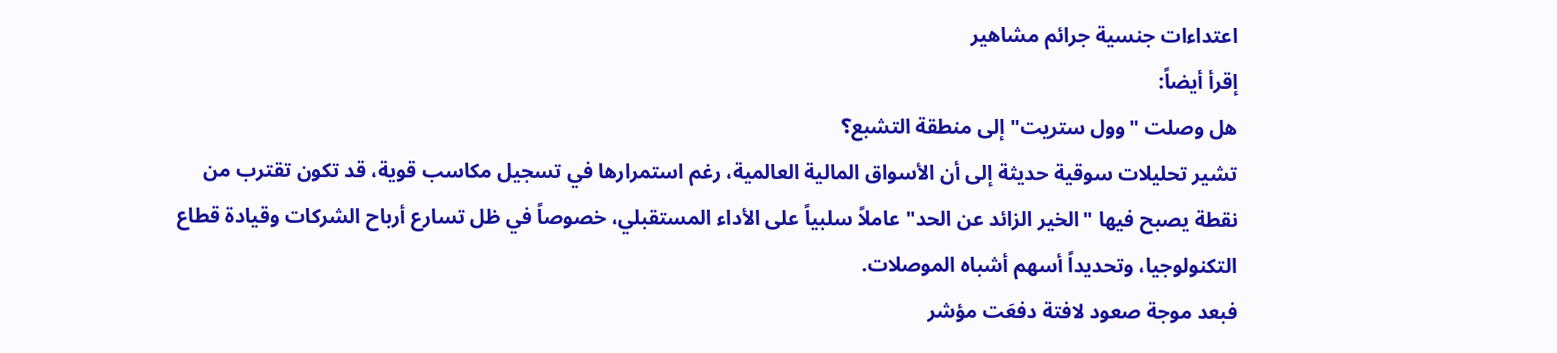اعتداءات جنسية جرائم مشاهير
إقرأ أيضاً:
هل وصلت "وول ستريت" إلى منطقة التشبع؟
تشير تحليلات سوقية حديثة إلى أن الأسواق المالية العالمية، رغم استمرارها في تسجيل مكاسب قوية، قد تكون تقترب من نقطة يصبح فيها "الخير الزائد عن الحد" عاملاً سلبياً على الأداء المستقبلي، خصوصاً في ظل تسارع أرباح الشركات وقيادة قطاع التكنولوجيا، وتحديداً أسهم أشباه الموصلات.
فبعد موجة صعود لافتة دفعَت مؤشر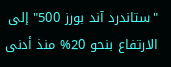"ستاندرد آند بورز 500" إلى الارتفاع بنحو 20% منذ أدنى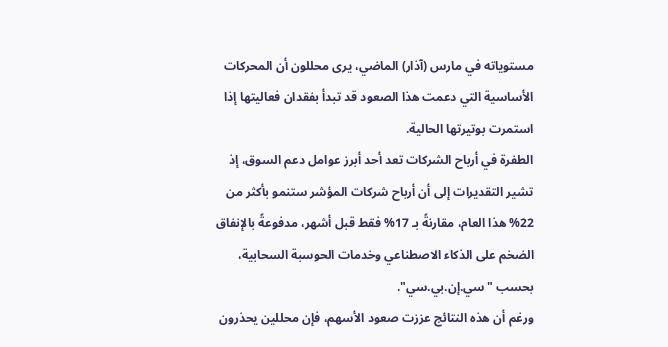مستوياته في مارس (آذار) الماضي، يرى محللون أن المحركات الأساسية التي دعمت هذا الصعود قد تبدأ بفقدان فعاليتها إذا استمرت بوتيرتها الحالية.
الطفرة في أرباح الشركات تعد أحد أبرز عوامل دعم السوق، إذ تشير التقديرات إلى أن أرباح شركات المؤشر ستنمو بأكثر من 22% هذا العام، مقارنةً بـ 17% فقط قبل أشهر، مدفوعةً بالإنفاق الضخم على الذكاء الاصطناعي وخدمات الحوسبة السحابية، بحسب "سي.إن.بي.سي".
ورغم أن هذه النتائج عززت صعود الأسهم، فإن محللين يحذرون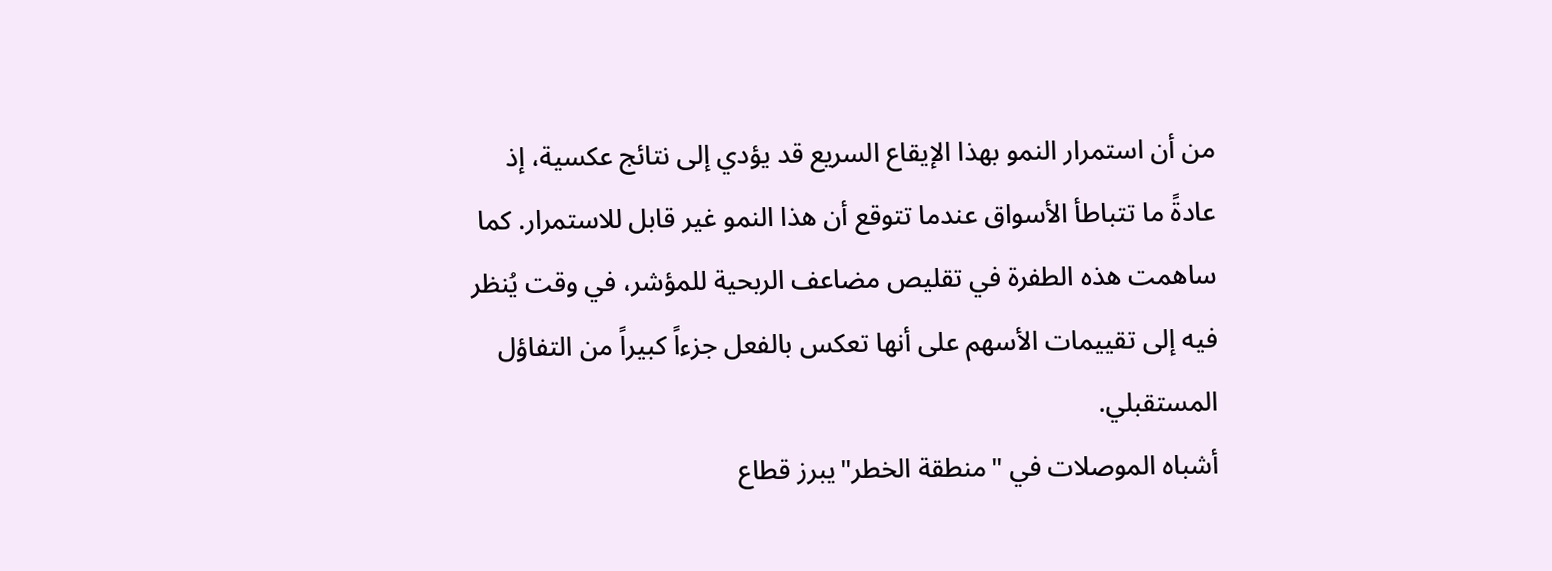من أن استمرار النمو بهذا الإيقاع السريع قد يؤدي إلى نتائج عكسية، إذ عادةً ما تتباطأ الأسواق عندما تتوقع أن هذا النمو غير قابل للاستمرار. كما ساهمت هذه الطفرة في تقليص مضاعف الربحية للمؤشر، في وقت يُنظر فيه إلى تقييمات الأسهم على أنها تعكس بالفعل جزءاً كبيراً من التفاؤل المستقبلي.
أشباه الموصلات في "منطقة الخطر"يبرز قطاع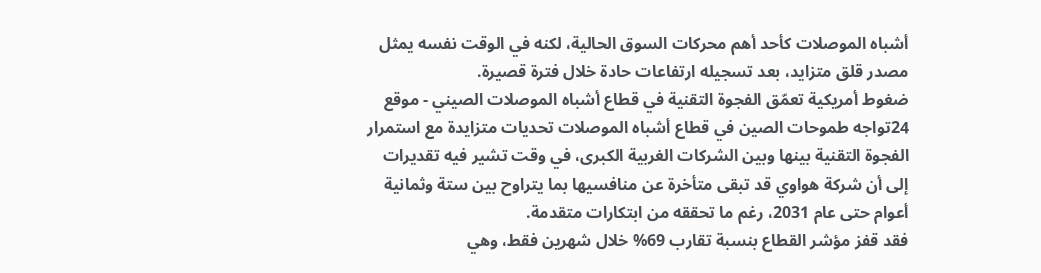أشباه الموصلات كأحد أهم محركات السوق الحالية، لكنه في الوقت نفسه يمثل مصدر قلق متزايد، بعد تسجيله ارتفاعات حادة خلال فترة قصيرة.
ضغوط أمريكية تعمّق الفجوة التقنية في قطاع أشباه الموصلات الصيني - موقع 24تواجه طموحات الصين في قطاع أشباه الموصلات تحديات متزايدة مع استمرار الفجوة التقنية بينها وبين الشركات الغربية الكبرى، في وقت تشير فيه تقديرات إلى أن شركة هواوي قد تبقى متأخرة عن منافسيها بما يتراوح بين ستة وثمانية أعوام حتى عام 2031، رغم ما تحققه من ابتكارات متقدمة.
فقد قفز مؤشر القطاع بنسبة تقارب 69% خلال شهرين فقط، وهي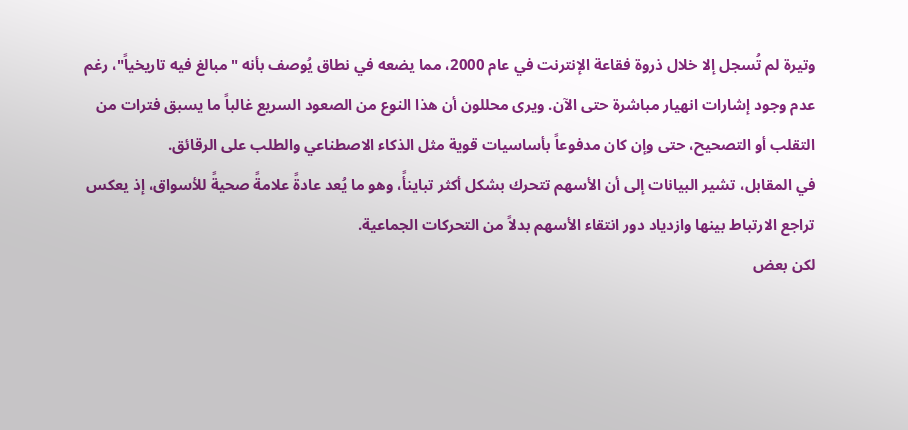وتيرة لم تُسجل إلا خلال ذروة فقاعة الإنترنت في عام 2000، مما يضعه في نطاق يُوصف بأنه "مبالغ فيه تاريخياً"، رغم عدم وجود إشارات انهيار مباشرة حتى الآن. ويرى محللون أن هذا النوع من الصعود السريع غالباً ما يسبق فترات من التقلب أو التصحيح، حتى وإن كان مدفوعاً بأساسيات قوية مثل الذكاء الاصطناعي والطلب على الرقائق.
في المقابل، تشير البيانات إلى أن الأسهم تتحرك بشكل أكثر تباينأً، وهو ما يُعد عادةً علامةً صحيةً للأسواق، إذ يعكس تراجع الارتباط بينها وازدياد دور انتقاء الأسهم بدلاً من التحركات الجماعية.
لكن بعض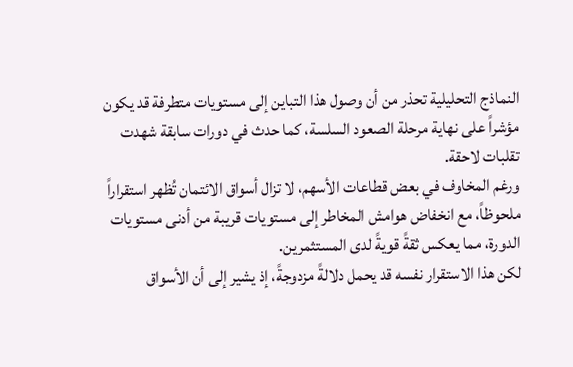النماذج التحليلية تحذر من أن وصول هذا التباين إلى مستويات متطرفة قد يكون مؤشراً على نهاية مرحلة الصعود السلسة، كما حدث في دورات سابقة شهدت تقلبات لاحقة.
ورغم المخاوف في بعض قطاعات الأسهم، لا تزال أسواق الائتمان تُظهر استقراراً ملحوظاً، مع انخفاض هوامش المخاطر إلى مستويات قريبة من أدنى مستويات الدورة، مما يعكس ثقةً قويةً لدى المستثمرين.
لكن هذا الاستقرار نفسه قد يحمل دلالةً مزدوجةً، إذ يشير إلى أن الأسواق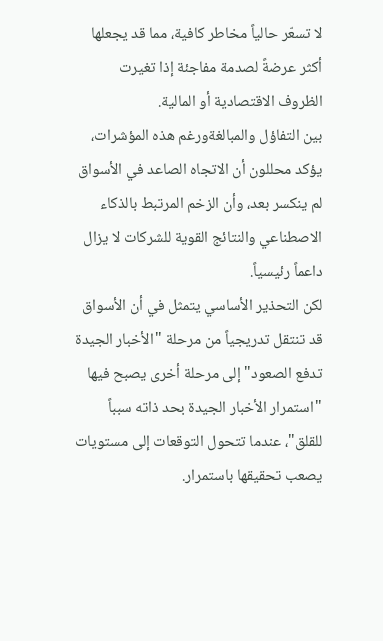لا تسعّر حالياً مخاطر كافية، مما قد يجعلها أكثر عرضةً لصدمة مفاجئة إذا تغيرت الظروف الاقتصادية أو المالية.
بين التفاؤل والمبالغةورغم هذه المؤشرات، يؤكد محللون أن الاتجاه الصاعد في الأسواق لم ينكسر بعد، وأن الزخم المرتبط بالذكاء الاصطناعي والنتائج القوية للشركات لا يزال داعماً رئيسياً.
لكن التحذير الأساسي يتمثل في أن الأسواق قد تنتقل تدريجياً من مرحلة "الأخبار الجيدة تدفع الصعود" إلى مرحلة أخرى يصبح فيها "استمرار الأخبار الجيدة بحد ذاته سبباً للقلق"، عندما تتحول التوقعات إلى مستويات يصعب تحقيقها باستمرار.